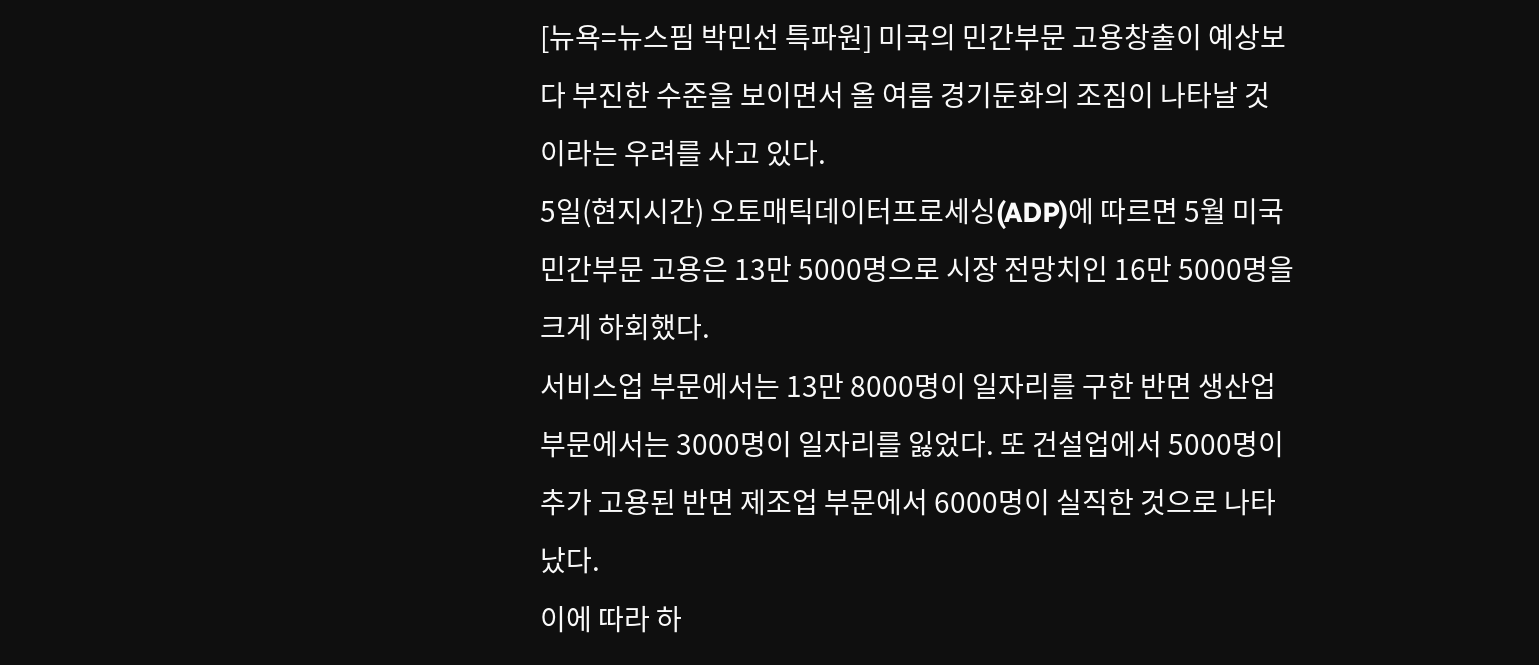[뉴욕=뉴스핌 박민선 특파원] 미국의 민간부문 고용창출이 예상보다 부진한 수준을 보이면서 올 여름 경기둔화의 조짐이 나타날 것이라는 우려를 사고 있다.
5일(현지시간) 오토매틱데이터프로세싱(ADP)에 따르면 5월 미국 민간부문 고용은 13만 5000명으로 시장 전망치인 16만 5000명을 크게 하회했다.
서비스업 부문에서는 13만 8000명이 일자리를 구한 반면 생산업 부문에서는 3000명이 일자리를 잃었다. 또 건설업에서 5000명이 추가 고용된 반면 제조업 부문에서 6000명이 실직한 것으로 나타났다.
이에 따라 하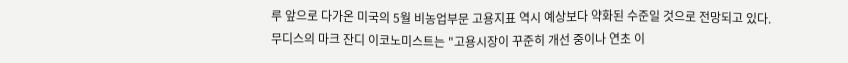루 앞으로 다가온 미국의 5월 비농업부문 고용지표 역시 예상보다 약화된 수준일 것으로 전망되고 있다.
무디스의 마크 잔디 이코노미스트는 "고용시장이 꾸준히 개선 중이나 연초 이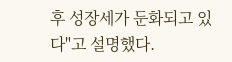후 성장세가 둔화되고 있다"고 설명했다.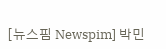[뉴스핌 Newspim] 박민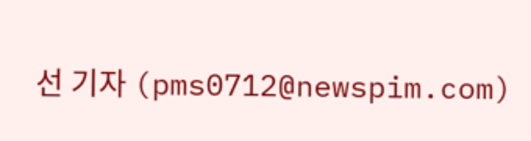선 기자 (pms0712@newspim.com)